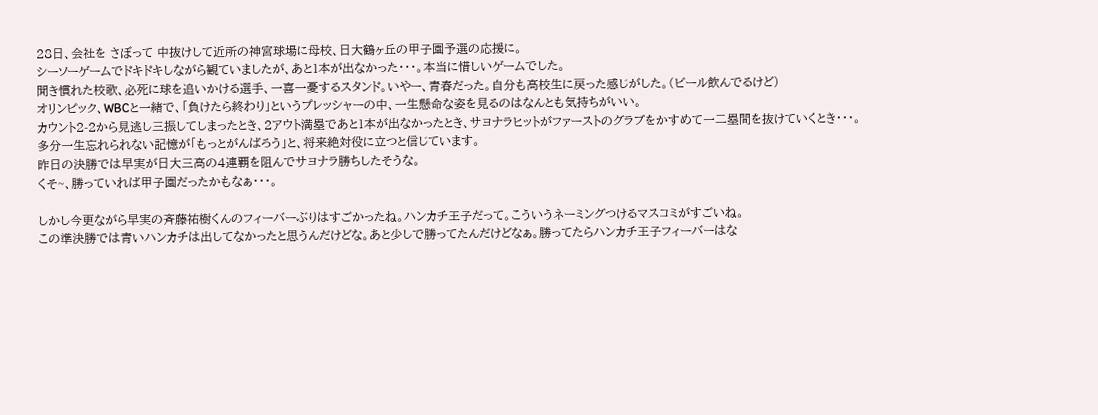28日、会社を さぼって 中抜けして近所の神宮球場に母校、日大鶴ヶ丘の甲子園予選の応援に。
シーソーゲームでドキドキしながら観ていましたが、あと1本が出なかった・・・。本当に惜しいゲームでした。
聞き慣れた校歌、必死に球を追いかける選手、一喜一憂するスタンド。いやー、青春だった。自分も高校生に戻った感じがした。(ビール飲んでるけど)
オリンピック、WBCと一緒で、「負けたら終わり」というプレッシャーの中、一生懸命な姿を見るのはなんとも気持ちがいい。
カウント2-2から見逃し三振してしまったとき、2アウト満塁であと1本が出なかったとき、サヨナラヒットがファーストのグラブをかすめて一二塁間を抜けていくとき・・・。
多分一生忘れられない記憶が「もっとがんばろう」と、将来絶対役に立つと信じています。
昨日の決勝では早実が日大三高の4連覇を阻んでサヨナラ勝ちしたそうな。
くそ~、勝っていれば甲子園だったかもなぁ・・・。

しかし今更ながら早実の斉藤祐樹くんのフィーバーぶりはすごかったね。ハンカチ王子だって。こういうネーミングつけるマスコミがすごいね。
この準決勝では青いハンカチは出してなかったと思うんだけどな。あと少しで勝ってたんだけどなぁ。勝ってたらハンカチ王子フィーバーはな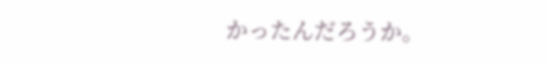かったんだろうか。